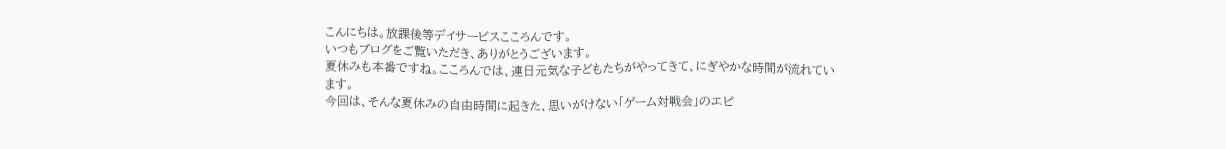こんにちは。放課後等デイサービスこころんです。
いつもブログをご覧いただき、ありがとうございます。
夏休みも本番ですね。こころんでは、連日元気な子どもたちがやってきて、にぎやかな時間が流れています。
今回は、そんな夏休みの自由時間に起きた、思いがけない「ゲーム対戦会」のエピ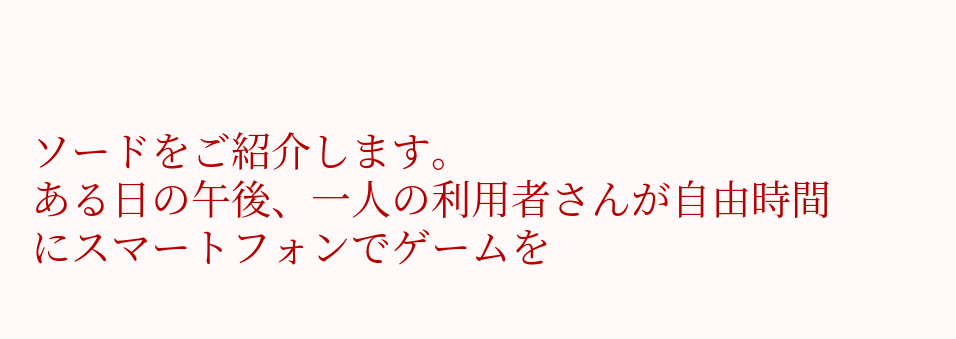ソードをご紹介します。
ある日の午後、一人の利用者さんが自由時間にスマートフォンでゲームを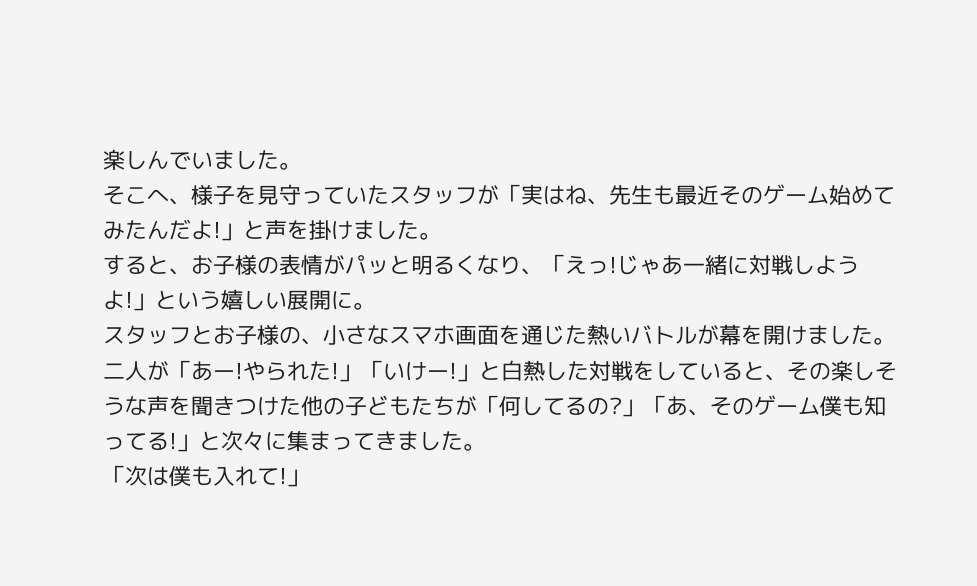楽しんでいました。
そこへ、様子を見守っていたスタッフが「実はね、先生も最近そのゲーム始めてみたんだよ!」と声を掛けました。
すると、お子様の表情がパッと明るくなり、「えっ!じゃあ一緒に対戦しようよ!」という嬉しい展開に。
スタッフとお子様の、小さなスマホ画面を通じた熱いバトルが幕を開けました。
二人が「あー!やられた!」「いけー!」と白熱した対戦をしていると、その楽しそうな声を聞きつけた他の子どもたちが「何してるの?」「あ、そのゲーム僕も知ってる!」と次々に集まってきました。
「次は僕も入れて!」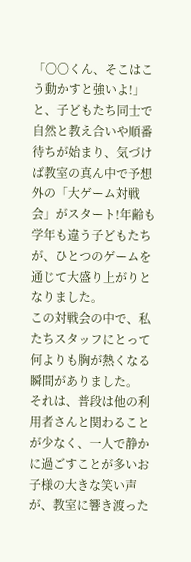「〇〇くん、そこはこう動かすと強いよ!」と、子どもたち同士で自然と教え合いや順番待ちが始まり、気づけば教室の真ん中で予想外の「大ゲーム対戦会」がスタート!年齢も学年も違う子どもたちが、ひとつのゲームを通じて大盛り上がりとなりました。
この対戦会の中で、私たちスタッフにとって何よりも胸が熱くなる瞬間がありました。
それは、普段は他の利用者さんと関わることが少なく、一人で静かに過ごすことが多いお子様の大きな笑い声が、教室に響き渡った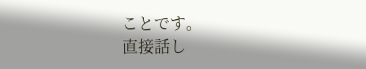ことです。
直接話し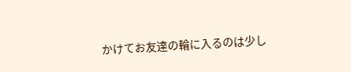かけてお友達の輪に入るのは少し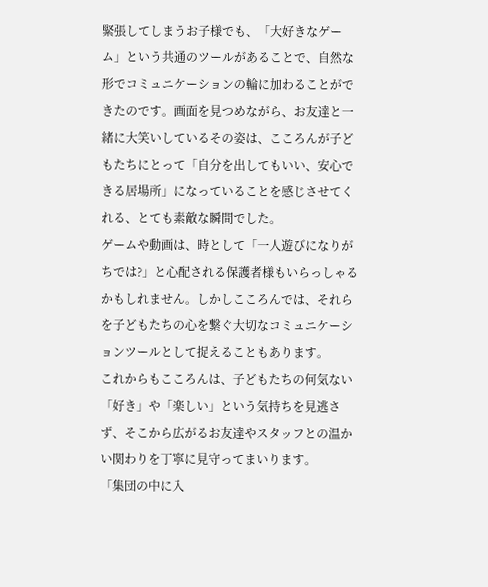緊張してしまうお子様でも、「大好きなゲーム」という共通のツールがあることで、自然な形でコミュニケーションの輪に加わることができたのです。画面を見つめながら、お友達と一緒に大笑いしているその姿は、こころんが子どもたちにとって「自分を出してもいい、安心できる居場所」になっていることを感じさせてくれる、とても素敵な瞬間でした。
ゲームや動画は、時として「一人遊びになりがちでは?」と心配される保護者様もいらっしゃるかもしれません。しかしこころんでは、それらを子どもたちの心を繋ぐ大切なコミュニケーションツールとして捉えることもあります。
これからもこころんは、子どもたちの何気ない「好き」や「楽しい」という気持ちを見逃さず、そこから広がるお友達やスタッフとの温かい関わりを丁寧に見守ってまいります。
「集団の中に入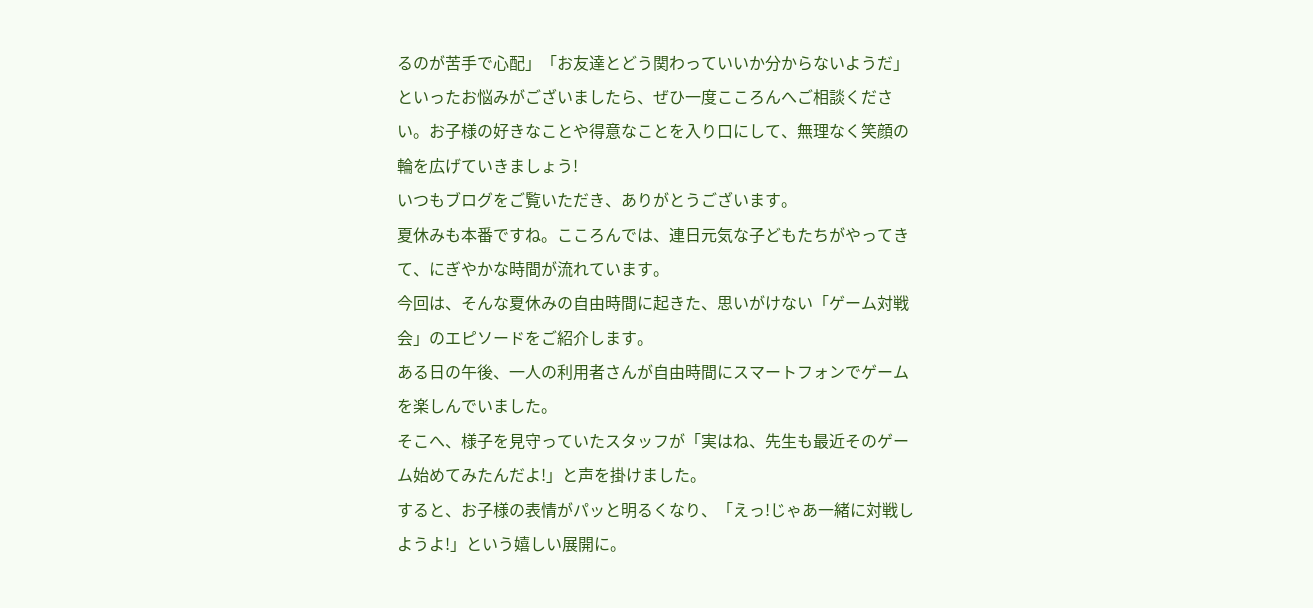るのが苦手で心配」「お友達とどう関わっていいか分からないようだ」といったお悩みがございましたら、ぜひ一度こころんへご相談ください。お子様の好きなことや得意なことを入り口にして、無理なく笑顔の輪を広げていきましょう!
いつもブログをご覧いただき、ありがとうございます。
夏休みも本番ですね。こころんでは、連日元気な子どもたちがやってきて、にぎやかな時間が流れています。
今回は、そんな夏休みの自由時間に起きた、思いがけない「ゲーム対戦会」のエピソードをご紹介します。
ある日の午後、一人の利用者さんが自由時間にスマートフォンでゲームを楽しんでいました。
そこへ、様子を見守っていたスタッフが「実はね、先生も最近そのゲーム始めてみたんだよ!」と声を掛けました。
すると、お子様の表情がパッと明るくなり、「えっ!じゃあ一緒に対戦しようよ!」という嬉しい展開に。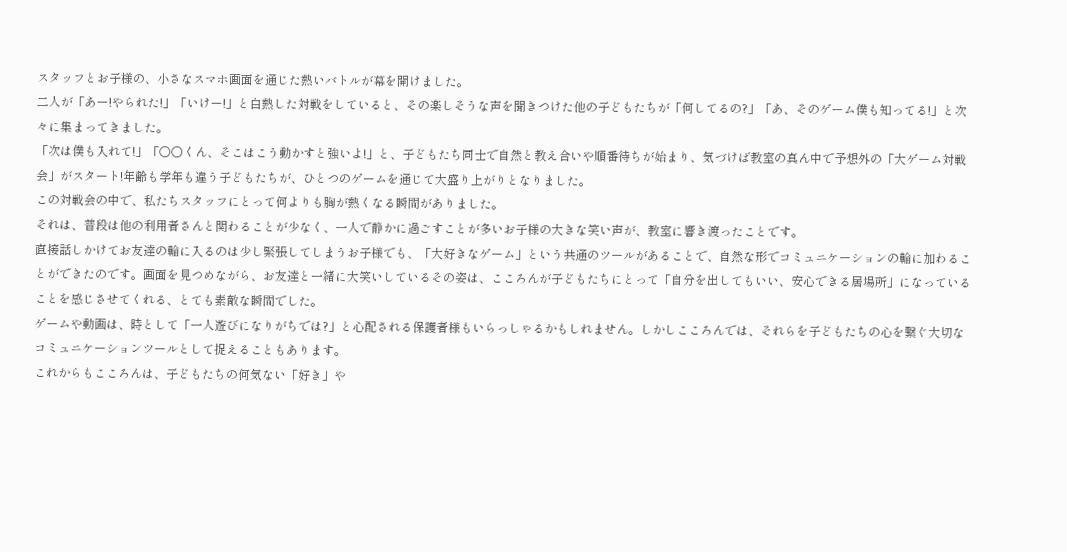スタッフとお子様の、小さなスマホ画面を通じた熱いバトルが幕を開けました。
二人が「あー!やられた!」「いけー!」と白熱した対戦をしていると、その楽しそうな声を聞きつけた他の子どもたちが「何してるの?」「あ、そのゲーム僕も知ってる!」と次々に集まってきました。
「次は僕も入れて!」「〇〇くん、そこはこう動かすと強いよ!」と、子どもたち同士で自然と教え合いや順番待ちが始まり、気づけば教室の真ん中で予想外の「大ゲーム対戦会」がスタート!年齢も学年も違う子どもたちが、ひとつのゲームを通じて大盛り上がりとなりました。
この対戦会の中で、私たちスタッフにとって何よりも胸が熱くなる瞬間がありました。
それは、普段は他の利用者さんと関わることが少なく、一人で静かに過ごすことが多いお子様の大きな笑い声が、教室に響き渡ったことです。
直接話しかけてお友達の輪に入るのは少し緊張してしまうお子様でも、「大好きなゲーム」という共通のツールがあることで、自然な形でコミュニケーションの輪に加わることができたのです。画面を見つめながら、お友達と一緒に大笑いしているその姿は、こころんが子どもたちにとって「自分を出してもいい、安心できる居場所」になっていることを感じさせてくれる、とても素敵な瞬間でした。
ゲームや動画は、時として「一人遊びになりがちでは?」と心配される保護者様もいらっしゃるかもしれません。しかしこころんでは、それらを子どもたちの心を繋ぐ大切なコミュニケーションツールとして捉えることもあります。
これからもこころんは、子どもたちの何気ない「好き」や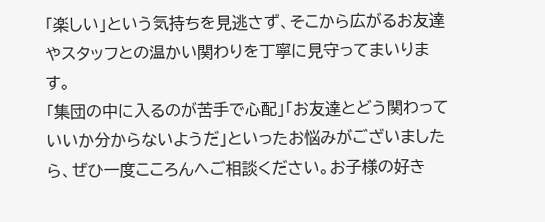「楽しい」という気持ちを見逃さず、そこから広がるお友達やスタッフとの温かい関わりを丁寧に見守ってまいります。
「集団の中に入るのが苦手で心配」「お友達とどう関わっていいか分からないようだ」といったお悩みがございましたら、ぜひ一度こころんへご相談ください。お子様の好き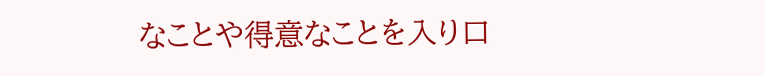なことや得意なことを入り口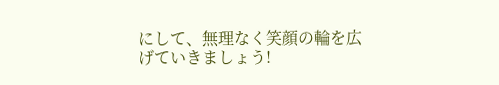にして、無理なく笑顔の輪を広げていきましょう!